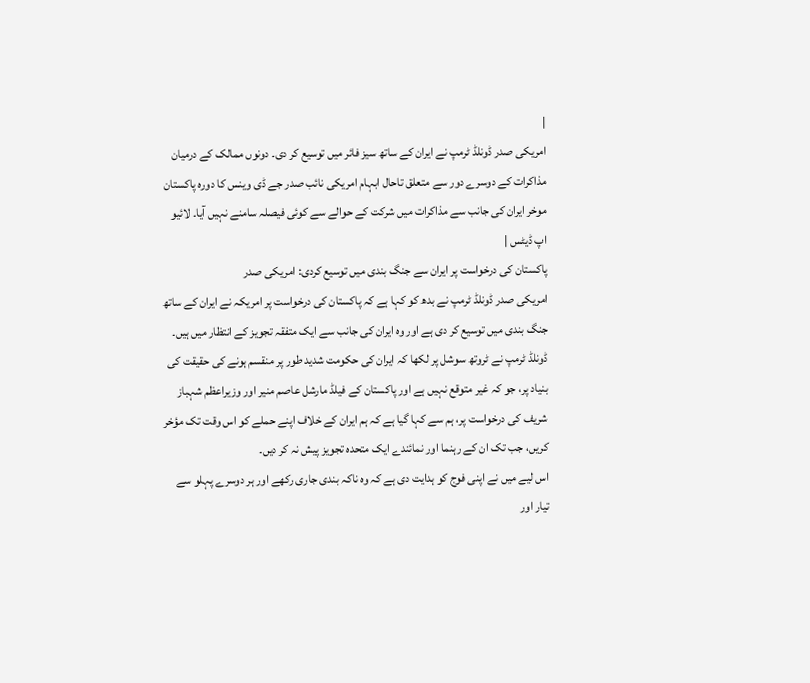|
امریکی صدر ڈونلڈ ٹرمپ نے ایران کے ساتھ سیز فائر میں توسیع کر دی۔ دونوں ممالک کے درمیان مذاکرات کے دوسرے دور سے متعلق تاحال ابہام امریکی نائب صدر جے ڈی وینس کا دورہ پاکستان موخر ایران کی جانب سے مذاکرات میں شرکت کے حوالے سے کوئی فیصلہ سامنے نہیں آیا۔ لائیو اپ ڈیٹس |
پاکستان کی درخواست پر ایران سے جنگ بندی میں توسیع کردی: امریکی صدر
امریکی صدر ڈونلڈ ٹرمپ نے بدھ کو کہا ہے کہ پاکستان کی درخواست پر امریکہ نے ایران کے ساتھ جنگ بندی میں توسیع کر دی ہے اور وہ ایران کی جانب سے ایک متفقہ تجویز کے انتظار میں ہیں۔
ڈونلڈ ٹرمپ نے ٹروتھ سوشل پر لکھا کہ ایران کی حکومت شدید طور پر منقسم ہونے کی حقیقت کی بنیاد پر، جو کہ غیر متوقع نہیں ہے اور پاکستان کے فیلڈ مارشل عاصم منیر اور وزیراعظم شہباز شریف کی درخواست پر، ہم سے کہا گیا ہے کہ ہم ایران کے خلاف اپنے حملے کو اس وقت تک مؤخر کریں، جب تک ان کے رہنما اور نمائندے ایک متحدہ تجویز پیش نہ کر دیں۔
اس لیے میں نے اپنی فوج کو ہدایت دی ہے کہ وہ ناکہ بندی جاری رکھے اور ہر دوسرے پہلو سے تیار اور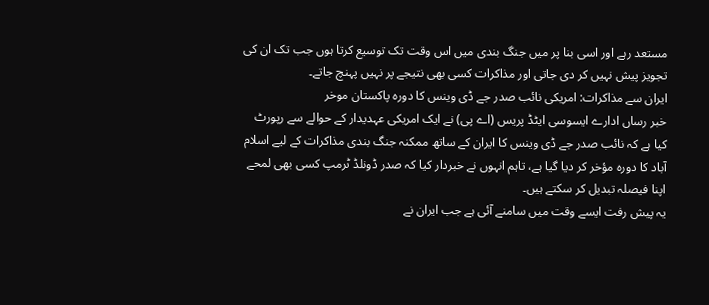مستعد رہے اور اسی بنا پر میں جنگ بندی میں اس وقت تک توسیع کرتا ہوں جب تک ان کی تجویز پیش نہیں کر دی جاتی اور مذاکرات کسی بھی نتیجے پر نہیں پہنچ جاتے۔
ایران سے مذاکرات: امریکی نائب صدر جے ڈی وینس کا دورہ پاکستان موخر
خبر رساں ادارے ایسوسی ایٹڈ پریس (اے پی) نے ایک امریکی عہدیدار کے حوالے سے رپورٹ کیا ہے کہ نائب صدر جے ڈی وینس کا ایران کے ساتھ ممکنہ جنگ بندی مذاکرات کے لیے اسلام آباد کا دورہ مؤخر کر دیا گیا ہے، تاہم انہوں نے خبردار کیا کہ صدر ڈونلڈ ٹرمپ کسی بھی لمحے اپنا فیصلہ تبدیل کر سکتے ہیں۔
یہ پیش رفت ایسے وقت میں سامنے آئی ہے جب ایران نے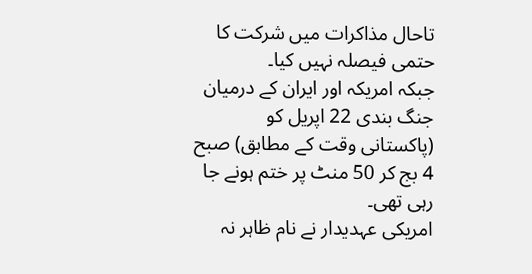تاحال مذاکرات میں شرکت کا حتمی فیصلہ نہیں کیا۔
جبکہ امریکہ اور ایران کے درمیان جنگ بندی 22 اپریل کو (پاکستانی وقت کے مطابق) صبح 4 بج کر 50 منٹ پر ختم ہونے جا رہی تھی۔
امریکی عہدیدار نے نام ظاہر نہ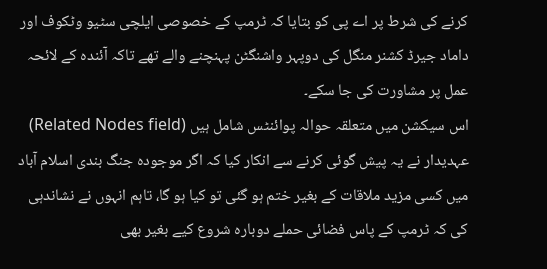کرنے کی شرط پر اے پی کو بتایا کہ ٹرمپ کے خصوصی ایلچی سٹیو وٹکوف اور داماد جیرڈ کشنر منگل کی دوپہر واشنگٹن پہنچنے والے تھے تاکہ آئندہ کے لائحہ عمل پر مشاورت کی جا سکے۔
اس سیکشن میں متعلقہ حوالہ پوائنٹس شامل ہیں (Related Nodes field)
عہدیدار نے یہ پیش گوئی کرنے سے انکار کیا کہ اگر موجودہ جنگ بندی اسلام آباد میں کسی مزید ملاقات کے بغیر ختم ہو گئی تو کیا ہو گا، تاہم انہوں نے نشاندہی کی کہ ٹرمپ کے پاس فضائی حملے دوبارہ شروع کیے بغیر بھی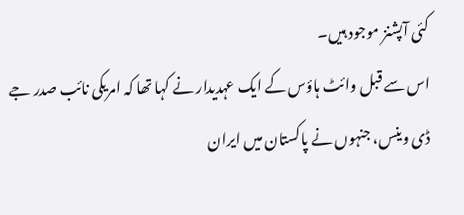کئی آپشنز موجود ہیں۔
اس سے قبل وائٹ ہاؤس کے ایک عہدیدار نے کہا تھا کہ امریکی نائب صدر جے ڈی وینس، جنہوں نے پاکستان میں ایران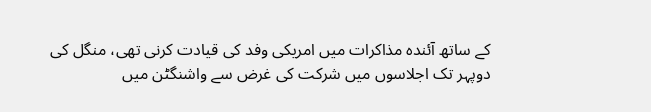کے ساتھ آئندہ مذاکرات میں امریکی وفد کی قیادت کرنی تھی، منگل کی دوپہر تک اجلاسوں میں شرکت کی غرض سے واشنگٹن میں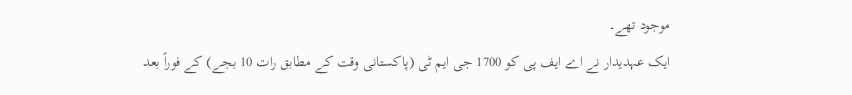موجود تھے۔
ایک عہدیدار نے اے ایف پی کو 1700 جی ایم ٹی (پاکستانی وقت کے مطابق رات 10 بجے) کے فوراً بعد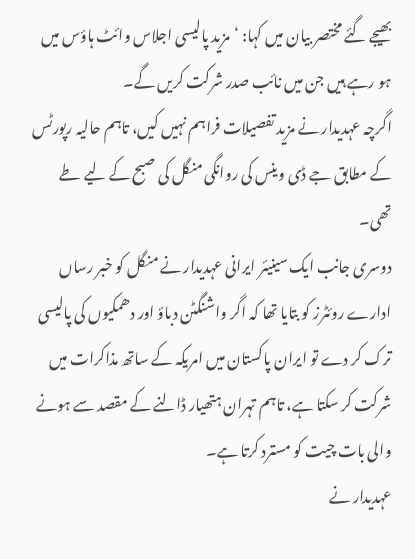بھیجے گئے مختصر بیان میں کہا: ‘مزید پالیسی اجلاس وائٹ ہاؤس میں ہو رہے ہیں جن میں نائب صدر شرکت کریں گے۔
اگرچہ عہدیدار نے مزید تفصیلات فراہم نہیں کیں، تاہم حالیہ رپورٹس کے مطابق جے ڈی وینس کی روانگی منگل کی صبح کے لیے طے تھی۔
دوسری جانب ایک سینیئر ایرانی عہدیدار نے منگل کو خبر رساں ادارے روئٹرز کو بتایا تھا کہ اگر واشنگٹن دباؤ اور دھمکیوں کی پالیسی ترک کر دے تو ایران پاکستان میں امریکہ کے ساتھ مذاکرات میں شرکت کر سکتا ہے، تاہم تہران ہتھیار ڈالنے کے مقصد سے ہونے والی بات چیت کو مسترد کرتا ہے۔
عہدیدار نے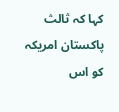کہا کہ ثالث پاکستان امریکہ کو اس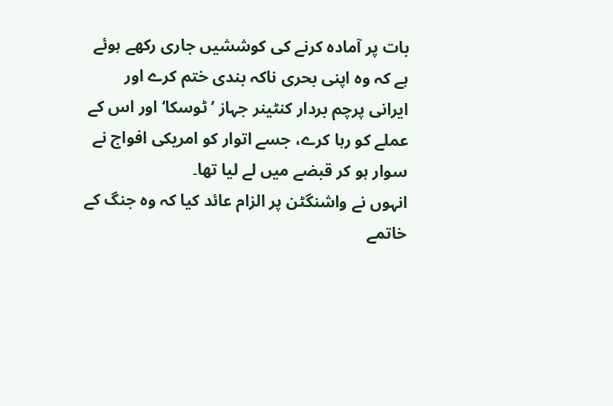بات پر آمادہ کرنے کی کوششیں جاری رکھے ہوئے ہے کہ وہ اپنی بحری ناکہ بندی ختم کرے اور ایرانی پرچم بردار کنٹینر جہاز ’ٹوسکا‘ اور اس کے عملے کو رہا کرے، جسے اتوار کو امریکی افواج نے سوار ہو کر قبضے میں لے لیا تھا۔
انہوں نے واشنگٹن پر الزام عائد کیا کہ وہ جنگ کے خاتمے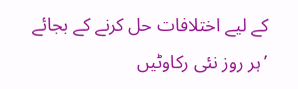کے لیے اختلافات حل کرنے کے بجائے ’ہر روز نئی رکاوٹیں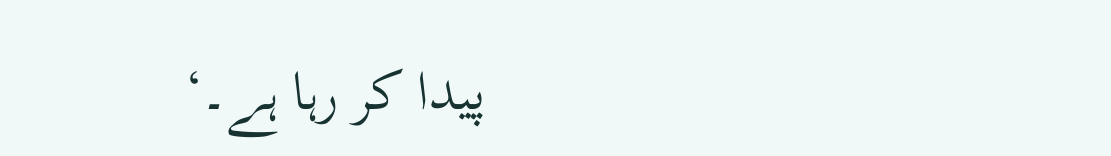پیدا کر رہا ہے۔‘